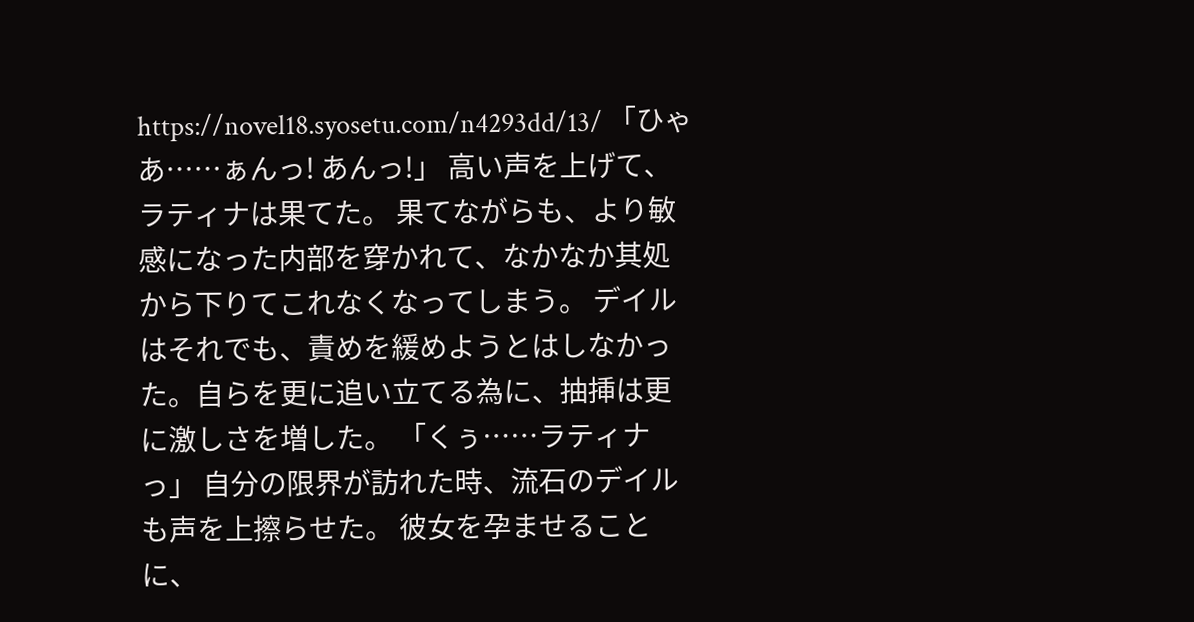https://novel18.syosetu.com/n4293dd/13/ 「ひゃあ……ぁんっ! あんっ!」 高い声を上げて、ラティナは果てた。 果てながらも、より敏感になった内部を穿かれて、なかなか其処から下りてこれなくなってしまう。 デイルはそれでも、責めを緩めようとはしなかった。自らを更に追い立てる為に、抽挿は更に激しさを増した。 「くぅ……ラティナっ」 自分の限界が訪れた時、流石のデイルも声を上擦らせた。 彼女を孕ませることに、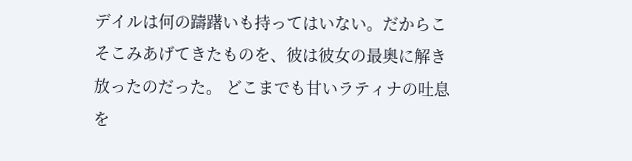デイルは何の躊躇いも持ってはいない。だからこそこみあげてきたものを、彼は彼女の最奥に解き放ったのだった。 どこまでも甘いラティナの吐息を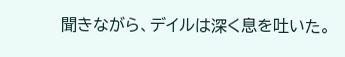聞きながら、デイルは深く息を吐いた。